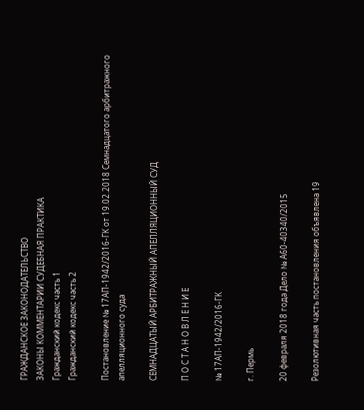ГРАЖДАНСКОЕ ЗАКОНОДАТЕЛЬСТВО
ЗАКОНЫ КОММЕНТАРИИ СУДЕБНАЯ ПРАКТИКА
Гражданский кодекс часть 1
Гражданский кодекс часть 2

Постановление № 17АП-1942/2016-ГК от 19.02.2018 Семнадцатого арбитражного апелляционного суда

СЕМНАДЦАТЫЙ АРБИТРАЖНЫЙ АПЕЛЛЯЦИОННЫЙ СУД

П О С Т А Н О В Л Е Н И Е

№ 17АП-1942/2016-ГК

г. Пермь

20 февраля 2018 года Дело № А60-40340/2015

Резолютивная часть постановления объявлена 19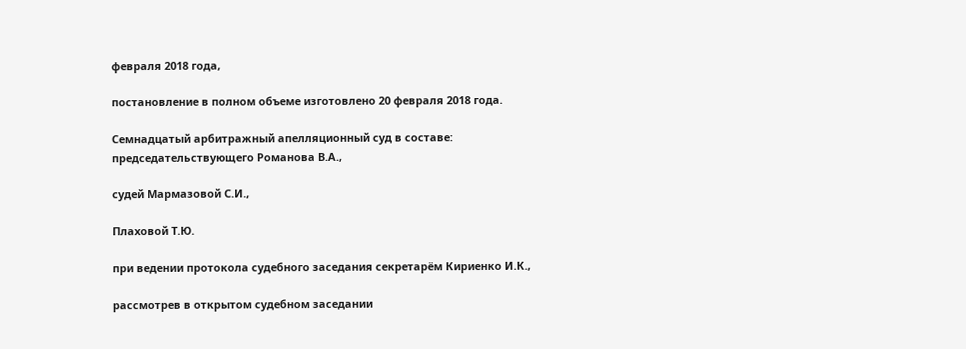февраля 2018 года,

постановление в полном объеме изготовлено 20 февраля 2018 года.

Семнадцатый арбитражный апелляционный суд в составе:
председательствующего Романова В.А.,

судей Мармазовой С.И.,

Плаховой Т.Ю.

при ведении протокола судебного заседания секретарём Кириенко И.К.,

рассмотрев в открытом судебном заседании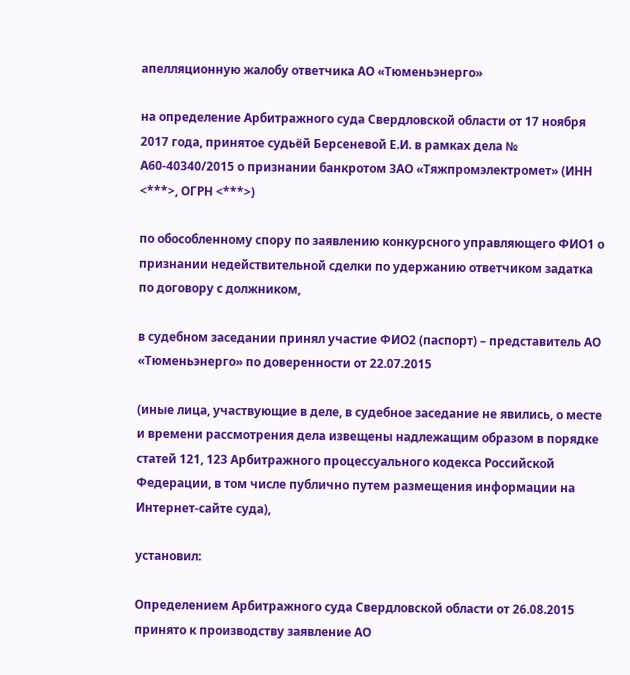апелляционную жалобу ответчика АО «Тюменьэнерго»

на определение Арбитражного суда Свердловской области от 17 ноября 2017 года, принятое судьёй Берсеневой Е.И. в рамках дела № А60-40340/2015 о признании банкротом ЗАО «Тяжпромэлектромет» (ИНН <***>, ОГРН <***>)

по обособленному спору по заявлению конкурсного управляющего ФИО1 о признании недействительной сделки по удержанию ответчиком задатка по договору с должником,

в судебном заседании принял участие ФИО2 (паспорт) – представитель АО «Тюменьэнерго» по доверенности от 22.07.2015

(иные лица, участвующие в деле, в судебное заседание не явились, о месте и времени рассмотрения дела извещены надлежащим образом в порядке статей 121, 123 Арбитражного процессуального кодекса Российской Федерации, в том числе публично путем размещения информации на Интернет-сайте суда),

установил:

Определением Арбитражного суда Свердловской области от 26.08.2015 принято к производству заявление АО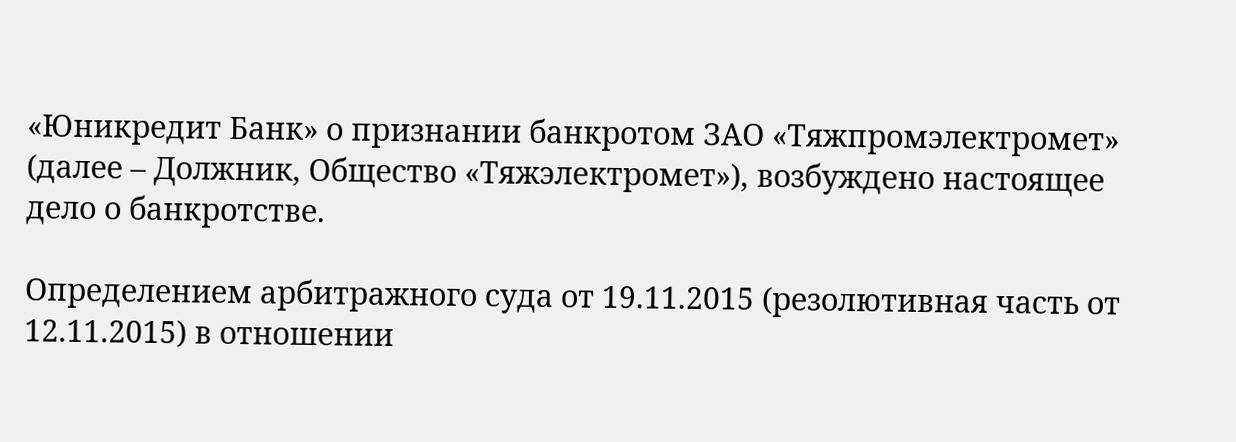«Юникредит Банк» о признании банкротом ЗАО «Тяжпромэлектромет» (далее – Должник, Общество «Тяжэлектромет»), возбуждено настоящее дело о банкротстве.

Определением арбитражного суда от 19.11.2015 (резолютивная часть от 12.11.2015) в отношении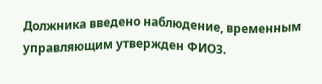Должника введено наблюдение, временным управляющим утвержден ФИО3.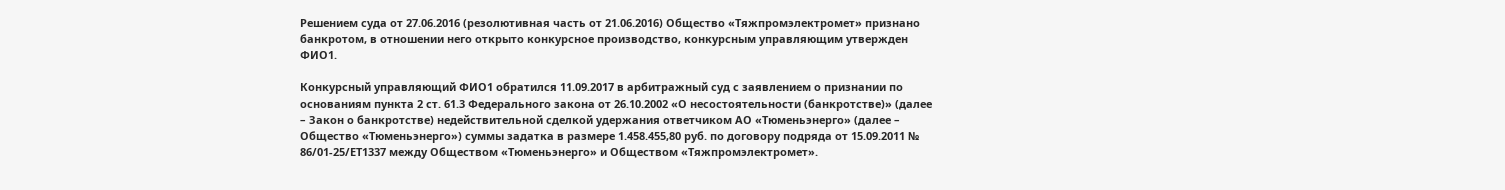Решением суда от 27.06.2016 (резолютивная часть от 21.06.2016) Общество «Тяжпромэлектромет» признано банкротом, в отношении него открыто конкурсное производство, конкурсным управляющим утвержден ФИО1.

Конкурсный управляющий ФИО1 обратился 11.09.2017 в арбитражный суд с заявлением о признании по основаниям пункта 2 ст. 61.3 Федерального закона от 26.10.2002 «О несостоятельности (банкротстве)» (далее – Закон о банкротстве) недействительной сделкой удержания ответчиком АО «Тюменьэнерго» (далее – Общество «Тюменьэнерго») суммы задатка в размере 1.458.455,80 руб. по договору подряда от 15.09.2011 № 86/01-25/ЕТ1337 между Обществом «Тюменьэнерго» и Обществом «Тяжпромэлектромет».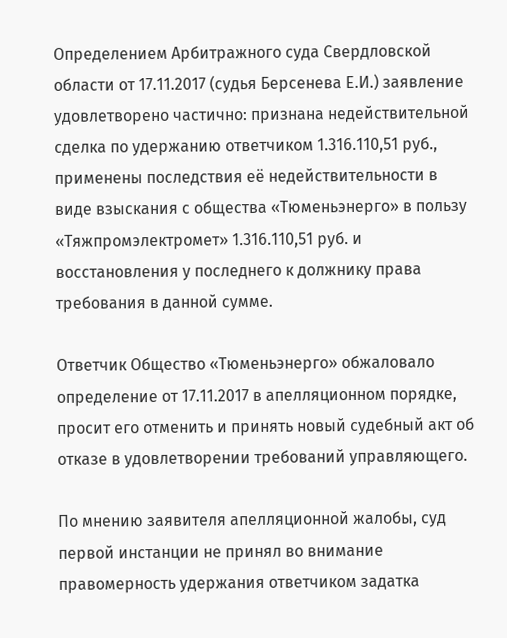Определением Арбитражного суда Свердловской области от 17.11.2017 (судья Берсенева Е.И.) заявление удовлетворено частично: признана недействительной сделка по удержанию ответчиком 1.316.110,51 руб., применены последствия её недействительности в виде взыскания с общества «Тюменьэнерго» в пользу «Тяжпромэлектромет» 1.316.110,51 руб. и восстановления у последнего к должнику права требования в данной сумме.

Ответчик Общество «Тюменьэнерго» обжаловало определение от 17.11.2017 в апелляционном порядке, просит его отменить и принять новый судебный акт об отказе в удовлетворении требований управляющего.

По мнению заявителя апелляционной жалобы, суд первой инстанции не принял во внимание правомерность удержания ответчиком задатка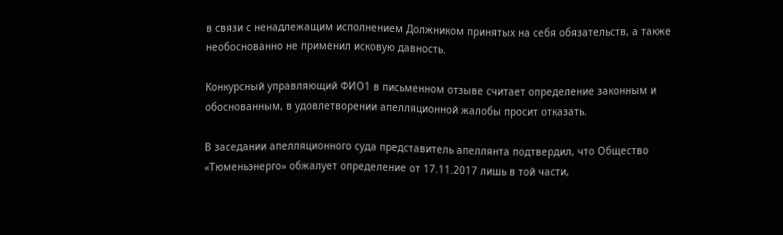в связи с ненадлежащим исполнением Должником принятых на себя обязательств, а также необоснованно не применил исковую давность.

Конкурсный управляющий ФИО1 в письменном отзыве считает определение законным и обоснованным, в удовлетворении апелляционной жалобы просит отказать.

В заседании апелляционного суда представитель апеллянта подтвердил, что Общество «Тюменьэнерго» обжалует определение от 17.11.2017 лишь в той части,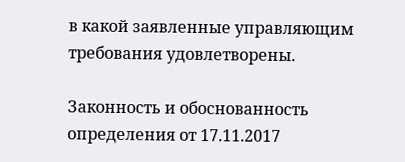в какой заявленные управляющим требования удовлетворены.

Законность и обоснованность определения от 17.11.2017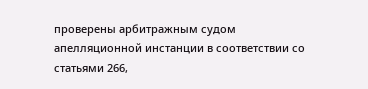проверены арбитражным судом апелляционной инстанции в соответствии со статьями 266,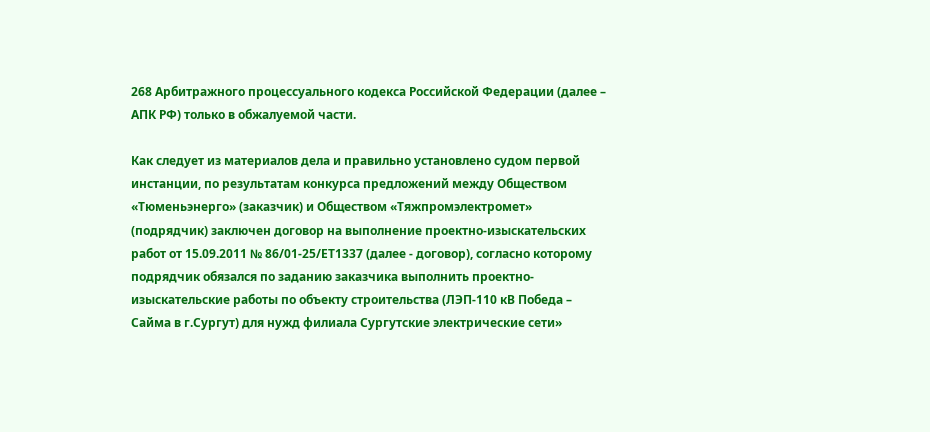268 Арбитражного процессуального кодекса Российской Федерации (далее – АПК РФ) только в обжалуемой части.

Как следует из материалов дела и правильно установлено судом первой инстанции, по результатам конкурса предложений между Обществом «Тюменьэнерго» (заказчик) и Обществом «Тяжпромэлектромет» (подрядчик) заключен договор на выполнение проектно-изыскательских работ от 15.09.2011 № 86/01-25/ЕТ1337 (далее - договор), согласно которому подрядчик обязался по заданию заказчика выполнить проектно-изыскательские работы по объекту строительства (ЛЭП-110 кВ Победа – Сайма в г.Сургут) для нужд филиала Сургутские электрические сети»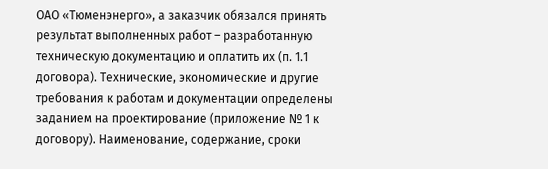ОАО «Тюменэнерго», а заказчик обязался принять результат выполненных работ – разработанную техническую документацию и оплатить их (п. 1.1 договора). Технические, экономические и другие требования к работам и документации определены заданием на проектирование (приложение № 1 к договору). Наименование, содержание, сроки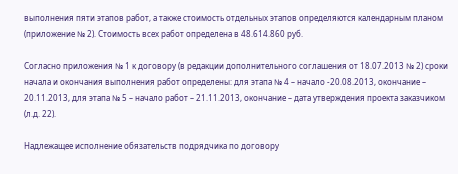выполнения пяти этапов работ, а также стоимость отдельных этапов определяются календарным планом (приложение № 2). Стоимость всех работ определена в 48.614.860 руб.

Согласно приложения № 1 к договору (в редакции дополнительного соглашения от 18.07.2013 № 2) сроки начала и окончания выполнения работ определены: для этапа № 4 – начало -20.08.2013, окончание – 20.11.2013, для этапа № 5 – начало работ – 21.11.2013, окончание – дата утверждения проекта заказчиком (л.д. 22).

Надлежащее исполнение обязательств подрядчика по договору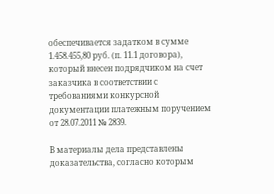обеспечивается задатком в сумме 1.458.455,80 руб. (п. 11.1 договора), который внесен подрядчиком на счет заказчика в соответствии с требованиями конкурсной документации платежным поручением от 28.07.2011 № 2839.

В материалы дела представлены доказательства, согласно которым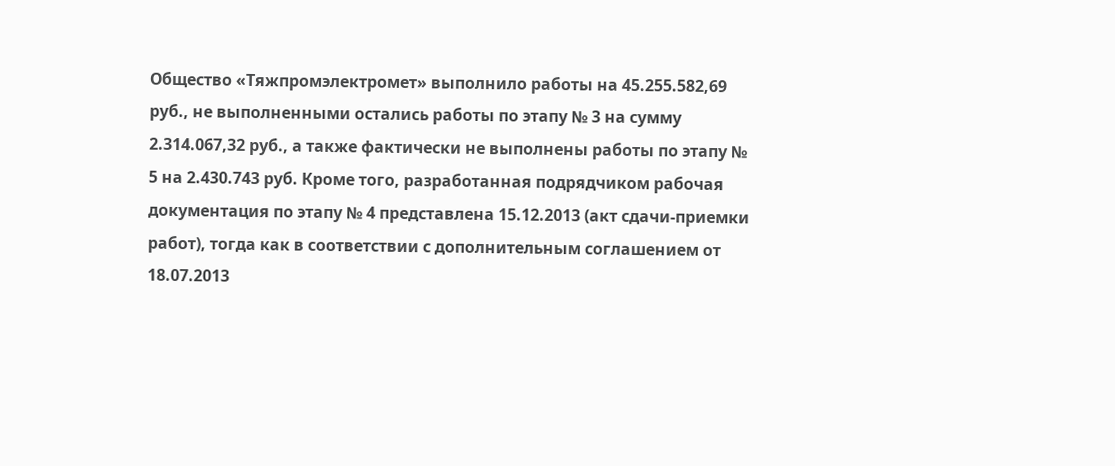Общество «Тяжпромэлектромет» выполнило работы на 45.255.582,69 руб., не выполненными остались работы по этапу № 3 на сумму 2.314.067,32 руб., а также фактически не выполнены работы по этапу № 5 на 2.430.743 руб. Кроме того, разработанная подрядчиком рабочая документация по этапу № 4 представлена 15.12.2013 (акт сдачи-приемки работ), тогда как в соответствии с дополнительным соглашением от 18.07.2013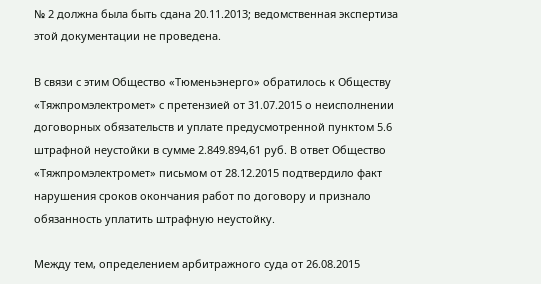№ 2 должна была быть сдана 20.11.2013; ведомственная экспертиза этой документации не проведена.

В связи с этим Общество «Тюменьэнерго» обратилось к Обществу «Тяжпромэлектромет» с претензией от 31.07.2015 о неисполнении договорных обязательств и уплате предусмотренной пунктом 5.6 штрафной неустойки в сумме 2.849.894,61 руб. В ответ Общество «Тяжпромэлектромет» письмом от 28.12.2015 подтвердило факт нарушения сроков окончания работ по договору и признало обязанность уплатить штрафную неустойку.

Между тем, определением арбитражного суда от 26.08.2015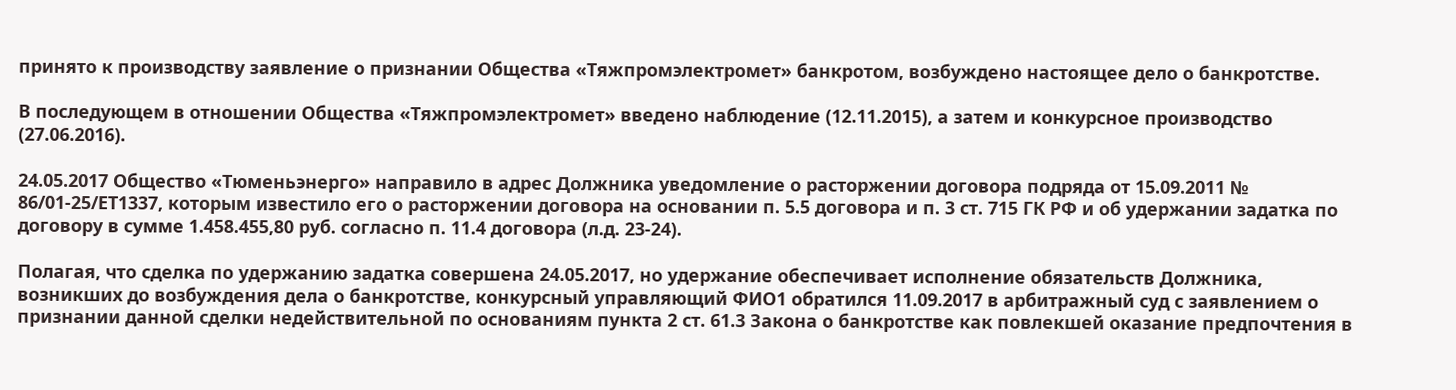принято к производству заявление о признании Общества «Тяжпромэлектромет» банкротом, возбуждено настоящее дело о банкротстве.

В последующем в отношении Общества «Тяжпромэлектромет» введено наблюдение (12.11.2015), а затем и конкурсное производство (27.06.2016).

24.05.2017 Общество «Тюменьэнерго» направило в адрес Должника уведомление о расторжении договора подряда от 15.09.2011 № 86/01-25/ЕТ1337, которым известило его о расторжении договора на основании п. 5.5 договора и п. 3 ст. 715 ГК РФ и об удержании задатка по договору в сумме 1.458.455,80 руб. согласно п. 11.4 договора (л.д. 23-24).

Полагая, что сделка по удержанию задатка совершена 24.05.2017, но удержание обеспечивает исполнение обязательств Должника, возникших до возбуждения дела о банкротстве, конкурсный управляющий ФИО1 обратился 11.09.2017 в арбитражный суд с заявлением о признании данной сделки недействительной по основаниям пункта 2 ст. 61.3 Закона о банкротстве как повлекшей оказание предпочтения в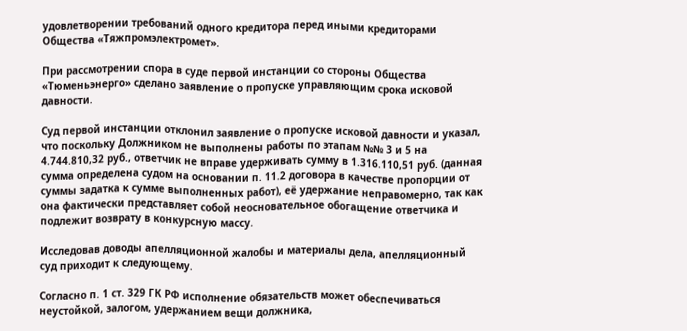удовлетворении требований одного кредитора перед иными кредиторами Общества «Тяжпромэлектромет».

При рассмотрении спора в суде первой инстанции со стороны Общества «Тюменьэнерго» сделано заявление о пропуске управляющим срока исковой давности.

Суд первой инстанции отклонил заявление о пропуске исковой давности и указал, что поскольку Должником не выполнены работы по этапам №№ 3 и 5 на 4.744.810,32 руб., ответчик не вправе удерживать сумму в 1.316.110,51 руб. (данная сумма определена судом на основании п. 11.2 договора в качестве пропорции от суммы задатка к сумме выполненных работ), её удержание неправомерно, так как она фактически представляет собой неосновательное обогащение ответчика и подлежит возврату в конкурсную массу.

Исследовав доводы апелляционной жалобы и материалы дела, апелляционный суд приходит к следующему.

Согласно п. 1 ст. 329 ГК РФ исполнение обязательств может обеспечиваться неустойкой, залогом, удержанием вещи должника,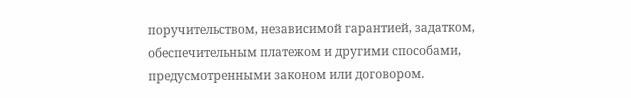поручительством, независимой гарантией, задатком, обеспечительным платежом и другими способами, предусмотренными законом или договором.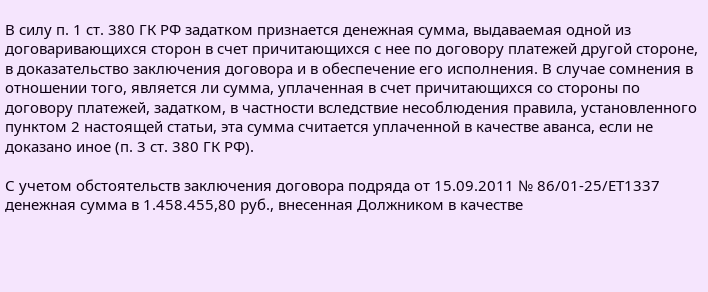В силу п. 1 ст. 380 ГК РФ задатком признается денежная сумма, выдаваемая одной из договаривающихся сторон в счет причитающихся с нее по договору платежей другой стороне, в доказательство заключения договора и в обеспечение его исполнения. В случае сомнения в отношении того, является ли сумма, уплаченная в счет причитающихся со стороны по договору платежей, задатком, в частности вследствие несоблюдения правила, установленного пунктом 2 настоящей статьи, эта сумма считается уплаченной в качестве аванса, если не доказано иное (п. 3 ст. 380 ГК РФ).

С учетом обстоятельств заключения договора подряда от 15.09.2011 № 86/01-25/ЕТ1337 денежная сумма в 1.458.455,80 руб., внесенная Должником в качестве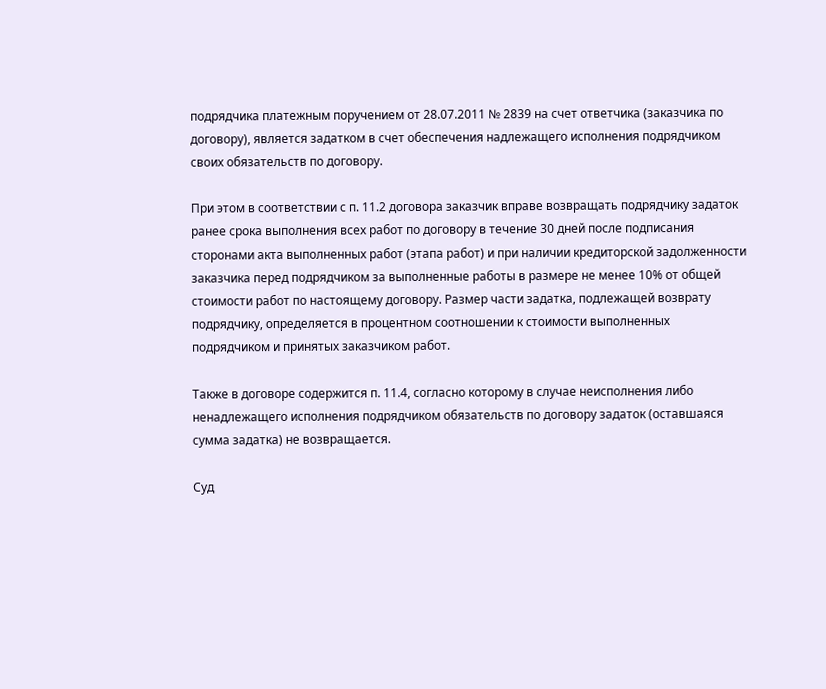подрядчика платежным поручением от 28.07.2011 № 2839 на счет ответчика (заказчика по договору), является задатком в счет обеспечения надлежащего исполнения подрядчиком своих обязательств по договору.

При этом в соответствии с п. 11.2 договора заказчик вправе возвращать подрядчику задаток ранее срока выполнения всех работ по договору в течение 30 дней после подписания сторонами акта выполненных работ (этапа работ) и при наличии кредиторской задолженности заказчика перед подрядчиком за выполненные работы в размере не менее 10% от общей стоимости работ по настоящему договору. Размер части задатка, подлежащей возврату подрядчику, определяется в процентном соотношении к стоимости выполненных подрядчиком и принятых заказчиком работ.

Также в договоре содержится п. 11.4, согласно которому в случае неисполнения либо ненадлежащего исполнения подрядчиком обязательств по договору задаток (оставшаяся сумма задатка) не возвращается.

Суд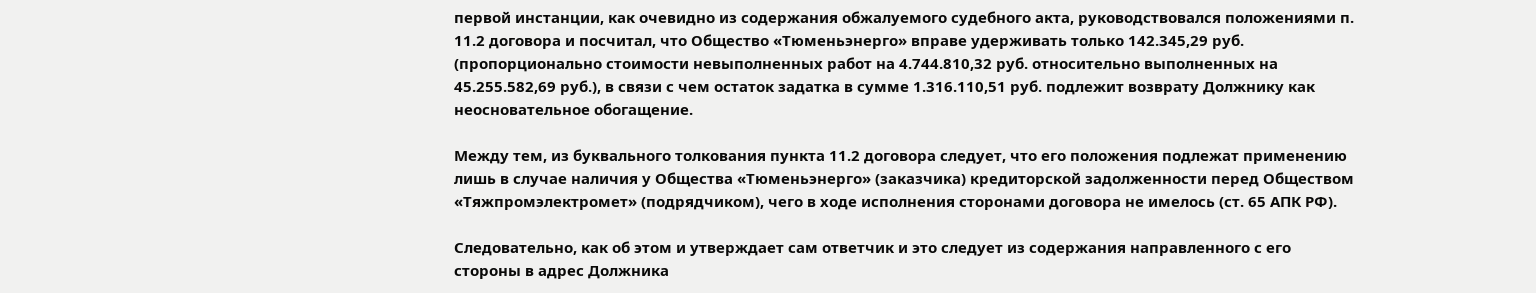первой инстанции, как очевидно из содержания обжалуемого судебного акта, руководствовался положениями п. 11.2 договора и посчитал, что Общество «Тюменьэнерго» вправе удерживать только 142.345,29 руб. (пропорционально стоимости невыполненных работ на 4.744.810,32 руб. относительно выполненных на 45.255.582,69 руб.), в связи с чем остаток задатка в сумме 1.316.110,51 руб. подлежит возврату Должнику как неосновательное обогащение.

Между тем, из буквального толкования пункта 11.2 договора следует, что его положения подлежат применению лишь в случае наличия у Общества «Тюменьэнерго» (заказчика) кредиторской задолженности перед Обществом «Тяжпромэлектромет» (подрядчиком), чего в ходе исполнения сторонами договора не имелось (ст. 65 АПК РФ).

Следовательно, как об этом и утверждает сам ответчик и это следует из содержания направленного с его стороны в адрес Должника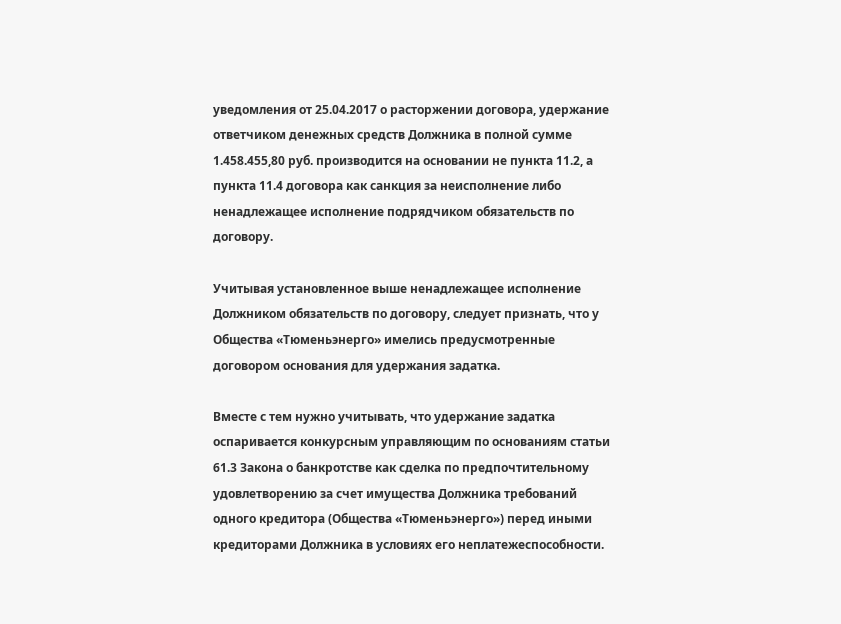уведомления от 25.04.2017 о расторжении договора, удержание ответчиком денежных средств Должника в полной сумме 1.458.455,80 руб. производится на основании не пункта 11.2, а пункта 11.4 договора как санкция за неисполнение либо ненадлежащее исполнение подрядчиком обязательств по договору.

Учитывая установленное выше ненадлежащее исполнение Должником обязательств по договору, следует признать, что у Общества «Тюменьэнерго» имелись предусмотренные договором основания для удержания задатка.

Вместе с тем нужно учитывать, что удержание задатка оспаривается конкурсным управляющим по основаниям статьи 61.3 Закона о банкротстве как сделка по предпочтительному удовлетворению за счет имущества Должника требований одного кредитора (Общества «Тюменьэнерго») перед иными кредиторами Должника в условиях его неплатежеспособности.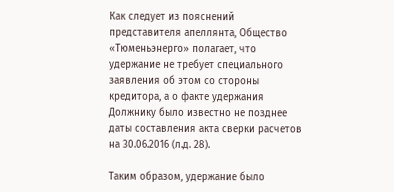Как следует из пояснений представителя апеллянта, Общество «Тюменьэнерго» полагает, что удержание не требует специального заявления об этом со стороны кредитора, а о факте удержания Должнику было известно не позднее даты составления акта сверки расчетов на 30.06.2016 (л.д. 28).

Таким образом, удержание было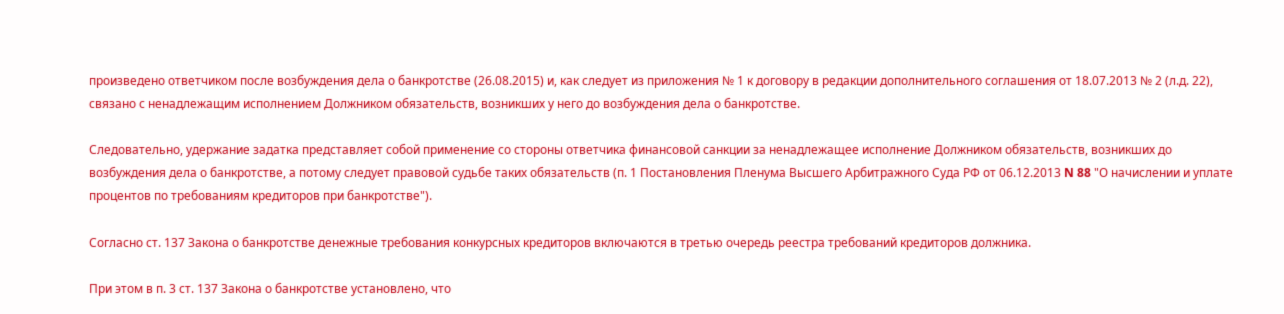произведено ответчиком после возбуждения дела о банкротстве (26.08.2015) и, как следует из приложения № 1 к договору в редакции дополнительного соглашения от 18.07.2013 № 2 (л.д. 22), связано с ненадлежащим исполнением Должником обязательств, возникших у него до возбуждения дела о банкротстве.

Следовательно, удержание задатка представляет собой применение со стороны ответчика финансовой санкции за ненадлежащее исполнение Должником обязательств, возникших до возбуждения дела о банкротстве, а потому следует правовой судьбе таких обязательств (п. 1 Постановления Пленума Высшего Арбитражного Суда РФ от 06.12.2013 N 88 "О начислении и уплате процентов по требованиям кредиторов при банкротстве").

Согласно ст. 137 Закона о банкротстве денежные требования конкурсных кредиторов включаются в третью очередь реестра требований кредиторов должника.

При этом в п. 3 ст. 137 Закона о банкротстве установлено, что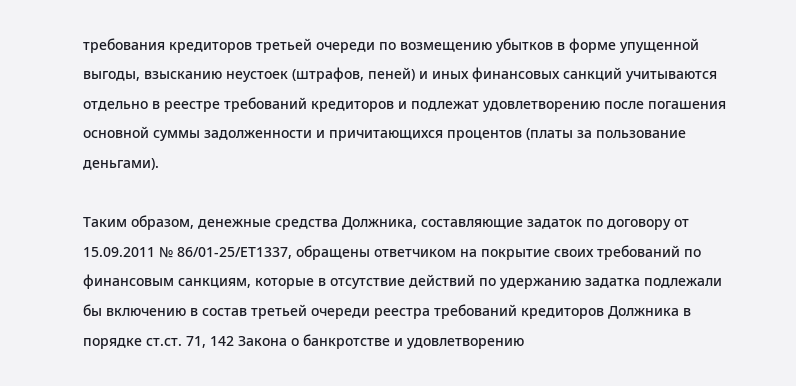требования кредиторов третьей очереди по возмещению убытков в форме упущенной выгоды, взысканию неустоек (штрафов, пеней) и иных финансовых санкций учитываются отдельно в реестре требований кредиторов и подлежат удовлетворению после погашения основной суммы задолженности и причитающихся процентов (платы за пользование деньгами).

Таким образом, денежные средства Должника, составляющие задаток по договору от 15.09.2011 № 86/01-25/ЕТ1337, обращены ответчиком на покрытие своих требований по финансовым санкциям, которые в отсутствие действий по удержанию задатка подлежали бы включению в состав третьей очереди реестра требований кредиторов Должника в порядке ст.ст. 71, 142 Закона о банкротстве и удовлетворению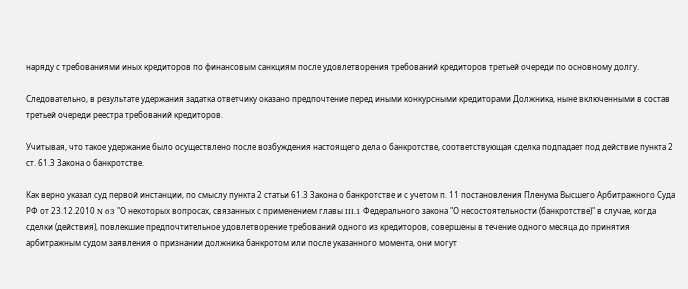наряду с требованиями иных кредиторов по финансовым санкциям после удовлетворения требований кредиторов третьей очереди по основному долгу.

Следовательно, в результате удержания задатка ответчику оказано предпочтение перед иными конкурсными кредиторами Должника, ныне включенными в состав третьей очереди реестра требований кредиторов.

Учитывая, что такое удержание было осуществлено после возбуждения настоящего дела о банкротстве, соответствующая сделка подпадает под действие пункта 2 ст. 61.3 Закона о банкротстве.

Как верно указал суд первой инстанции, по смыслу пункта 2 статьи 61.3 Закона о банкротстве и с учетом п. 11 постановления Пленума Высшего Арбитражного Суда РФ от 23.12.2010 N 63 "О некоторых вопросах, связанных с применением главы III.1 Федерального закона "О несостоятельности (банкротстве)" в случае, когда сделки (действия), повлекшие предпочтительное удовлетворение требований одного из кредиторов, совершены в течение одного месяца до принятия арбитражным судом заявления о признании должника банкротом или после указанного момента, они могут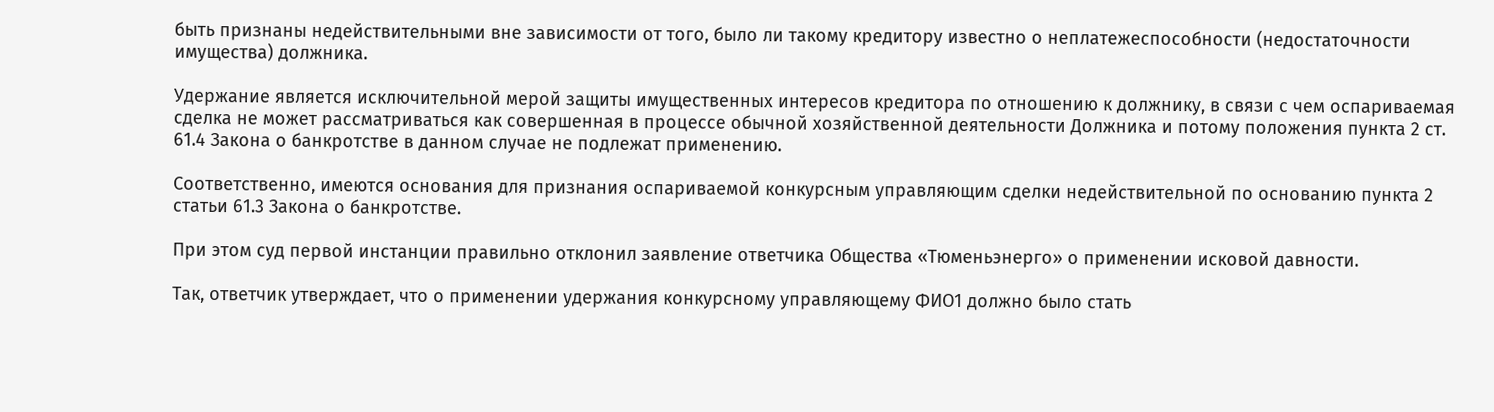быть признаны недействительными вне зависимости от того, было ли такому кредитору известно о неплатежеспособности (недостаточности имущества) должника.

Удержание является исключительной мерой защиты имущественных интересов кредитора по отношению к должнику, в связи с чем оспариваемая сделка не может рассматриваться как совершенная в процессе обычной хозяйственной деятельности Должника и потому положения пункта 2 ст. 61.4 Закона о банкротстве в данном случае не подлежат применению.

Соответственно, имеются основания для признания оспариваемой конкурсным управляющим сделки недействительной по основанию пункта 2 статьи 61.3 Закона о банкротстве.

При этом суд первой инстанции правильно отклонил заявление ответчика Общества «Тюменьэнерго» о применении исковой давности.

Так, ответчик утверждает, что о применении удержания конкурсному управляющему ФИО1 должно было стать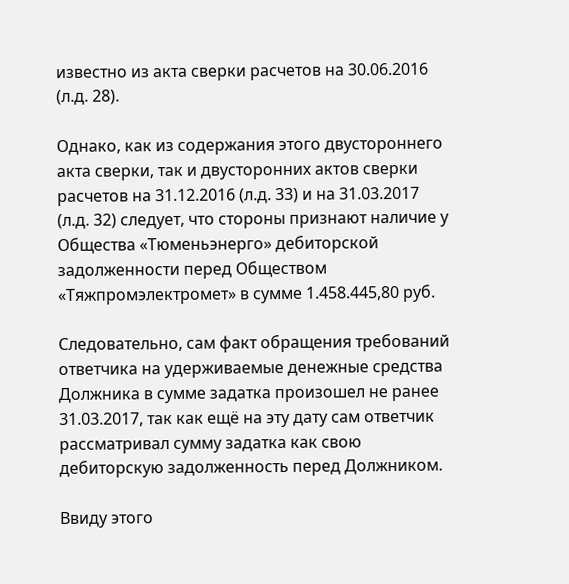известно из акта сверки расчетов на 30.06.2016 (л.д. 28).

Однако, как из содержания этого двустороннего акта сверки, так и двусторонних актов сверки расчетов на 31.12.2016 (л.д. 33) и на 31.03.2017 (л.д. 32) следует, что стороны признают наличие у Общества «Тюменьэнерго» дебиторской задолженности перед Обществом «Тяжпромэлектромет» в сумме 1.458.445,80 руб.

Следовательно, сам факт обращения требований ответчика на удерживаемые денежные средства Должника в сумме задатка произошел не ранее 31.03.2017, так как ещё на эту дату сам ответчик рассматривал сумму задатка как свою дебиторскую задолженность перед Должником.

Ввиду этого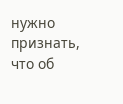нужно признать, что об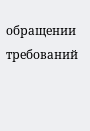обращении требований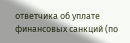ответчика об уплате финансовых санкций (по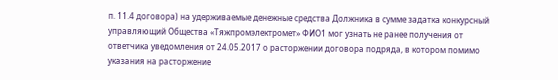п. 11.4 договора) на удерживаемые денежные средства Должника в сумме задатка конкурсный управляющий Общества «Тяжпромэлектромет» ФИО1 мог узнать не ранее получения от ответчика уведомления от 24.05.2017 о расторжении договора подряда, в котором помимо указания на расторжение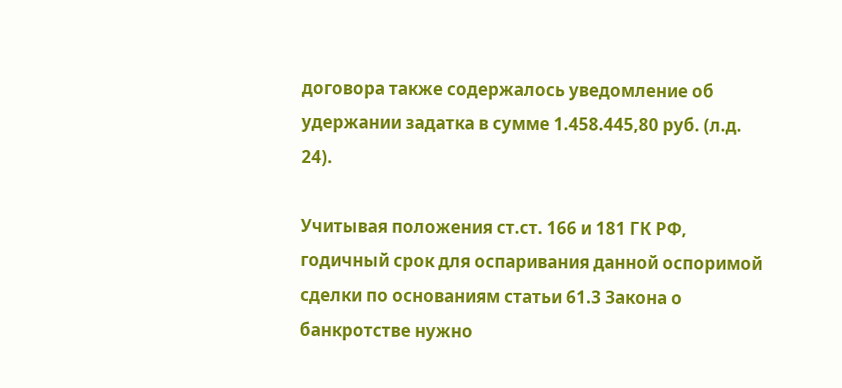договора также содержалось уведомление об удержании задатка в сумме 1.458.445,80 руб. (л.д. 24).

Учитывая положения ст.ст. 166 и 181 ГК РФ, годичный срок для оспаривания данной оспоримой сделки по основаниям статьи 61.3 Закона о банкротстве нужно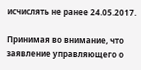исчислять не ранее 24.05.2017.

Принимая во внимание, что заявление управляющего о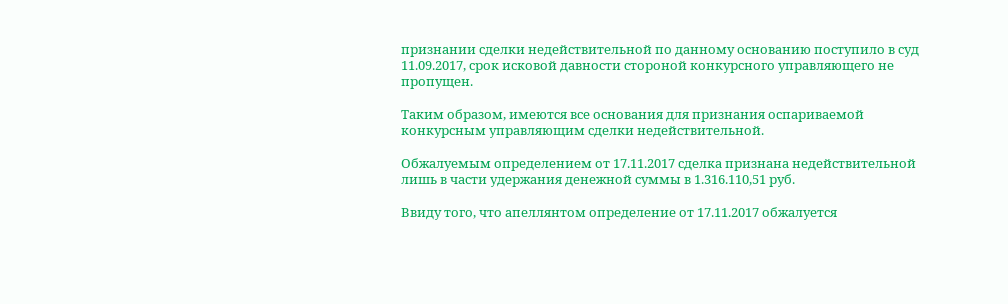признании сделки недействительной по данному основанию поступило в суд 11.09.2017, срок исковой давности стороной конкурсного управляющего не пропущен.

Таким образом, имеются все основания для признания оспариваемой конкурсным управляющим сделки недействительной.

Обжалуемым определением от 17.11.2017 сделка признана недействительной лишь в части удержания денежной суммы в 1.316.110,51 руб.

Ввиду того, что апеллянтом определение от 17.11.2017 обжалуется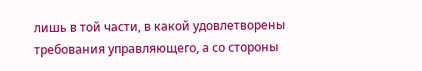лишь в той части, в какой удовлетворены требования управляющего, а со стороны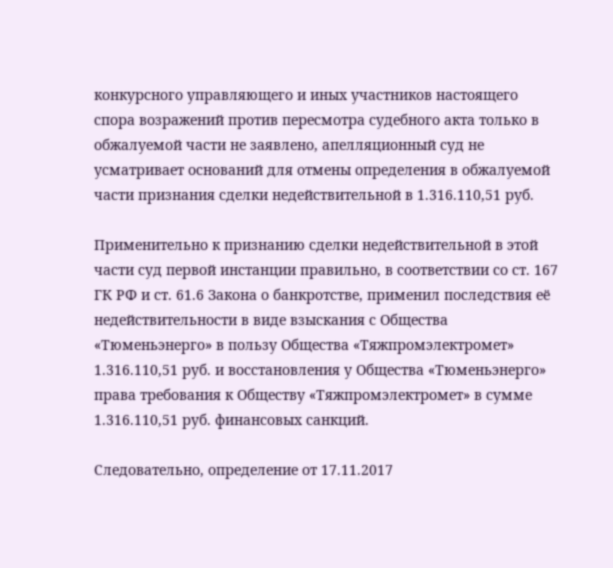конкурсного управляющего и иных участников настоящего спора возражений против пересмотра судебного акта только в обжалуемой части не заявлено, апелляционный суд не усматривает оснований для отмены определения в обжалуемой части признания сделки недействительной в 1.316.110,51 руб.

Применительно к признанию сделки недействительной в этой части суд первой инстанции правильно, в соответствии со ст. 167 ГК РФ и ст. 61.6 Закона о банкротстве, применил последствия её недействительности в виде взыскания с Общества «Тюменьэнерго» в пользу Общества «Тяжпромэлектромет» 1.316.110,51 руб. и восстановления у Общества «Тюменьэнерго» права требования к Обществу «Тяжпромэлектромет» в сумме 1.316.110,51 руб. финансовых санкций.

Следовательно, определение от 17.11.2017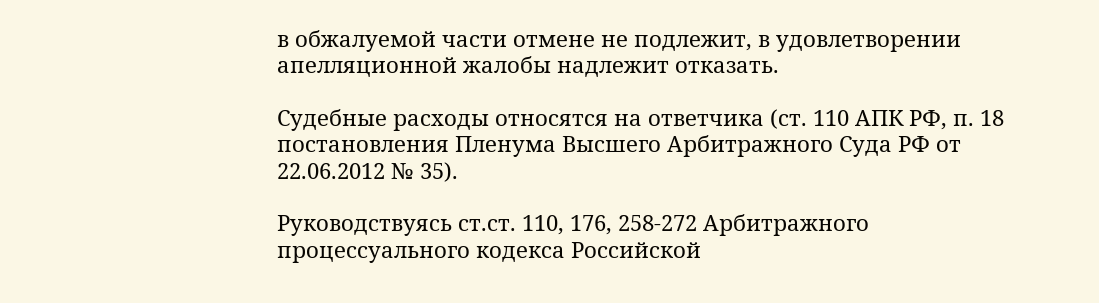в обжалуемой части отмене не подлежит, в удовлетворении апелляционной жалобы надлежит отказать.

Судебные расходы относятся на ответчика (ст. 110 АПК РФ, п. 18 постановления Пленума Высшего Арбитражного Суда РФ от 22.06.2012 № 35).

Руководствуясь ст.ст. 110, 176, 258-272 Арбитражного процессуального кодекса Российской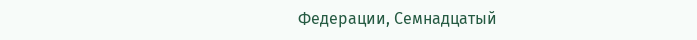Федерации, Семнадцатый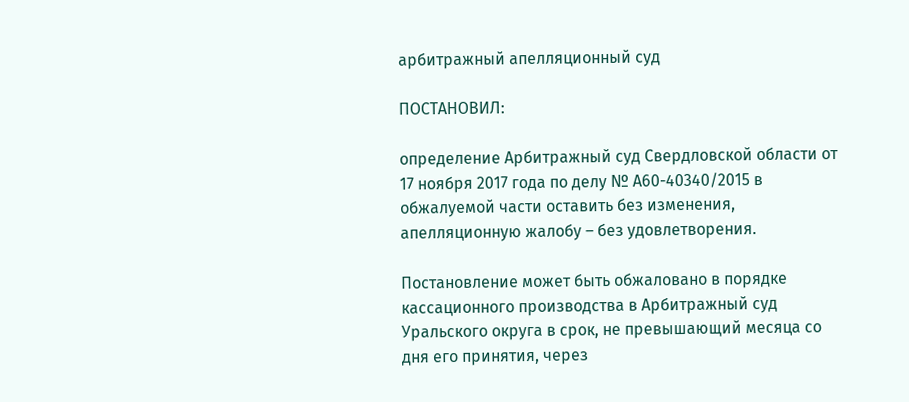арбитражный апелляционный суд

ПОСТАНОВИЛ:

определение Арбитражный суд Свердловской области от 17 ноября 2017 года по делу № А60-40340/2015 в обжалуемой части оставить без изменения, апелляционную жалобу – без удовлетворения.

Постановление может быть обжаловано в порядке кассационного производства в Арбитражный суд Уральского округа в срок, не превышающий месяца со дня его принятия, через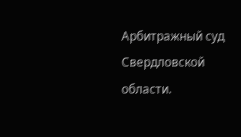Арбитражный суд Свердловской области.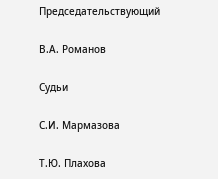Председательствующий

В.А. Романов

Судьи

С.И. Мармазова

Т.Ю. Плахова